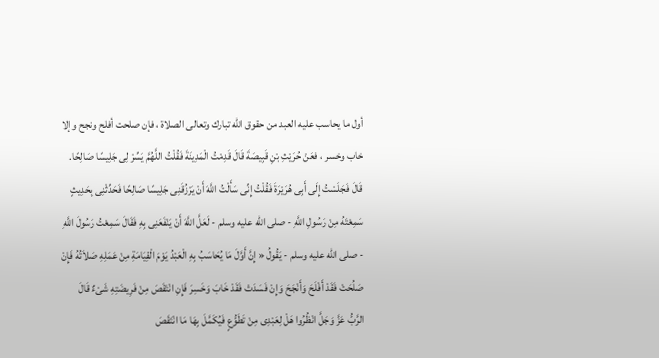أول ما يحاسب عليه العبد من حقوق الله تبارك وتعالى الصلاة ، فإن صلحت أفلح ونجح وإلا خاب وخسر ، فعَنْ حُرَيْثِ بْنِ قَبِيصَةَ قَالَ قَدِمْتُ الْمَدِينَةَ فَقُلْتُ اللَّهُمَّ يَسِّرْ لِى جَلِيسًا صَالِحًا. قَالَ فَجَلَسْتُ إِلَى أَبِى هُرَيْرَةَ فَقُلْتُ إِنِّى سَأَلْتُ اللَّهَ أَنْ يَرْزُقَنِى جَلِيسًا صَالِحًا فَحَدِّثْنِى بِحَدِيثٍ سَمِعْتَهُ مِنْ رَسُولِ اللَّهِ - صلى الله عليه وسلم - لَعَلَّ اللَّهَ أَنْ يَنْفَعَنِى بِهِ فَقَالَ سَمِعْتُ رَسُولَ اللَّهِ - صلى الله عليه وسلم - يَقُولُ « إِنَّ أَوَّلَ مَا يُحَاسَبُ بِهِ الْعَبْدُ يَوْمَ الْقِيَامَةِ مِنْ عَمَلِهِ صَلاَتُهُ فَإِنْ صَلُحَتْ فَقَدْ أَفْلَحَ وَأَنْجَحَ وَإِنْ فَسَدَتْ فَقَدْ خَابَ وَخَسِرَ فَإِنِ انْتَقَصَ مِنْ فَرِيضَتِهِ شَىْءٌ قَالَ الرَّبُّ عَزَّ وَجَلَّ انْظُرُوا هَلْ لِعَبْدِى مِنْ تَطَوُّعٍ فَيُكَمَّلَ بِهَا مَا انْتَقَصَ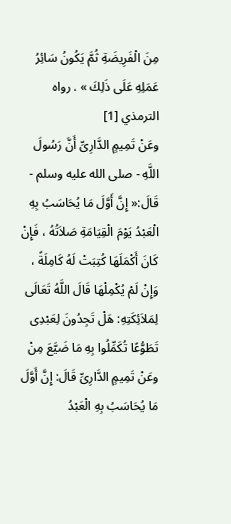مِنَ الْفَرِيضَةِ ثُمَّ يَكُونُ سَائِرُ عَمَلِهِ عَلَى ذَلِكَ » . رواه الترمذي [1]
وعَنْ تَمِيمٍ الدَّارِىِّ أَنَّ رَسُولَ اللَّهِ - صلى الله عليه وسلم - قَالَ:« إِنَّ أَوَّلَ مَا يُحَاسَبُ بِهِ الْعَبْدُ يَوْمَ الْقِيَامَةِ صَلاَتُهُ ، فَإِنْ كَانَ أَكْمَلَهَا كُتِبَتْ لَهُ كَامِلَةً ، وَإِنْ لَمْ يُكْمِلْهَا قَالَ اللَّهُ تَعَالَى لِمَلاَئِكَتِهِ: هَلْ تَجِدُونَ لِعَبْدِى تَطَوُّعًا تُكَمِّلُوا بِهِ مَا ضَيَّعَ مِنْ
وعَنْ تَمِيمٍ الدَّارِىِّ قَالَ: إِنَّ أَوَّلَ مَا يُحَاسَبُ بِهِ الْعَبْدُ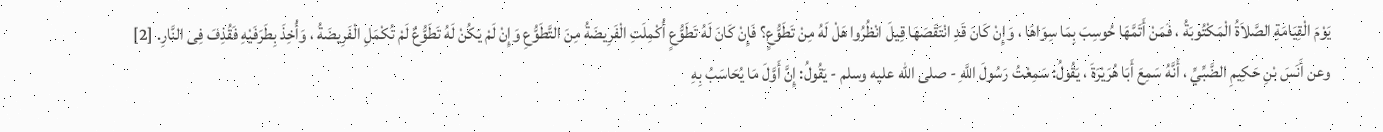يَوْمَ الْقِيَامَةِ الصَّلاَةُ الْمَكْتُوبَةُ ، فَمَنْ أَتَمَّهَا حُوسِبَ بِمَا سِوَاهَا ، وَإِنْ كَانَ قَدِ انْتَقَصَهَا قِيلَ انْظُرُوا هَلْ لَهُ مِنْ تَطَوُّعٍ؟ فَإِنْ كَانَ لَهُ تَطَوُّعٍ أُكْمِلَتِ الْفَرِيضَةُ مِنَ التَّطَوُّعِ وَإِنْ لَمْ يَكُنْ لَهُ تَطَوُّعٌ لَمْ تُكْمَلِ الْفَرِيضَةُ ، وَأُخِذَ بِطَرَفَيْهِ فَقُذِفَ فِى النَّارِ. [2]
وعن أَنَسَ بْنِ حَكِيمِ الضَّبِّيِّ ، أَنَّهُ سَمِعَ أَبَا هُرَيْرَةَ ، يَقُولُ: سَمِعْتُ رَسُولَ اللَّهِ - صلى الله عليه وسلم - يَقُولُ: إِنَّ أَوَّلَ مَا يُحَاسَبُ بِهِ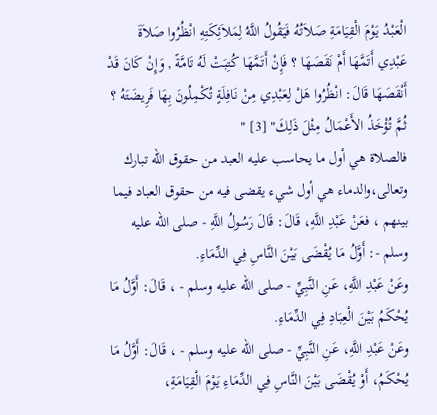الْعَبْدُ يَوْمَ الْقِيَامَةِ صَلاَتُهُ فَيَقُولُ اللَّهُ لِمَلاَئِكَتِهِ انْظُرُوا صَلاَةَ عَبْدِي أَتَمَّهَا أَمْ نَقَصَهَا ؟ فَإِنْ أَتَمَّهَا كُتِبَتْ لَهُ تَامَّةً , وَإِنْ كَانَ قَدْ أَنْقَصَهَا قَالَ: انْظُرُوا هَلْ لِعَبْدِي مِنْ نَافِلَةٍ تُكْمِلُونَ بِهَا فَرِيضَتَهُ ؟ ثُمَّ تُؤْخَذُ الأَعْمَالُ مِثْلَ ذَلِكَ" [3] "
فالصلاة هي أول ما يحاسب عليه العبد من حقوق الله تبارك وتعالى،والدماء هي أول شيء يقضى فيه من حقوق العباد فيما بينهم ، فعَنْ عَبْدِ اللَّهِ، قَالَ: قَالَ رَسُولُ اللَّهِ - صلى الله عليه وسلم -: أَوَّلُ مَا يُقْضَى بَيْنَ النَّاسِ فِي الدِّمَاءِ.
وعَنْ عَبْدِ اللَّهِ، عَنِ النَّبِيِّ - صلى الله عليه وسلم - ، قَالَ: أَوَّلُ مَا يُحْكَمُ بَيْنَ الْعِبَادِ فِي الدِّمَاءِ.
وعَنْ عَبْدِ اللَّهِ، عَنِ النَّبِيِّ - صلى الله عليه وسلم - ، قَالَ: أَوَّلُ مَا يُحْكَمُ، أَوْ يُقْضَى بَيْنَ النَّاسِ فِي الدِّمَاءِ يَوْمَ الْقِيَامَةِ،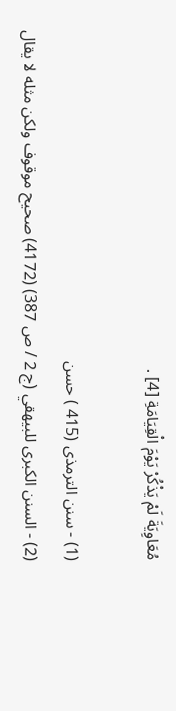مُعَاوِيَةَ لَمْ يَذْكُرْ يَوْمَ الْقِيَامَةِ [4] .

(1) - سنن الترمذى (415 ) حسن
(2) - السنن الكبرى للبيهقي (ج 2 / ص 387) (4172) صحيح موقوف ولكن مثله لا يقال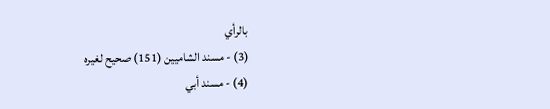بالرأي
(3) - مسند الشاميين (151) صحيح لغيره
(4) - مسند أبي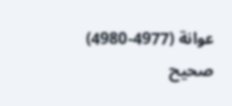عوانة (4977-4980) صحيح